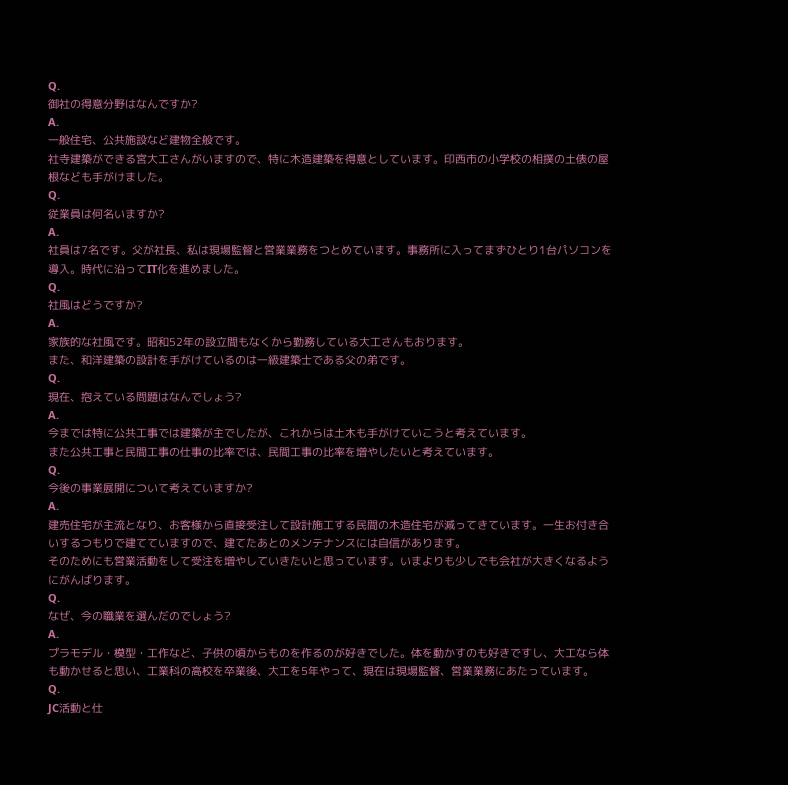Q.
御社の得意分野はなんですか?
A.
一般住宅、公共施設など建物全般です。
社寺建築ができる宮大工さんがいますので、特に木造建築を得意としています。印西市の小学校の相撲の土俵の屋根なども手がけました。
Q.
従業員は何名いますか?
A.
社員は7名です。父が社長、私は現場監督と営業業務をつとめています。事務所に入ってまずひとり1台パソコンを導入。時代に沿ってIT化を進めました。
Q.
社風はどうですか?
A.
家族的な社風です。昭和52年の設立間もなくから勤務している大工さんもおります。
また、和洋建築の設計を手がけているのは一級建築士である父の弟です。
Q.
現在、抱えている問題はなんでしょう?
A.
今までは特に公共工事では建築が主でしたが、これからは土木も手がけていこうと考えています。
また公共工事と民間工事の仕事の比率では、民間工事の比率を増やしたいと考えています。
Q.
今後の事業展開について考えていますか?
A.
建売住宅が主流となり、お客様から直接受注して設計施工する民間の木造住宅が減ってきています。一生お付き合いするつもりで建てていますので、建てたあとのメンテナンスには自信があります。
そのためにも営業活動をして受注を増やしていきたいと思っています。いまよりも少しでも会社が大きくなるようにがんばります。
Q.
なぜ、今の職業を選んだのでしょう?
A.
プラモデル・模型・工作など、子供の頃からものを作るのが好きでした。体を動かすのも好きですし、大工なら体も動かせると思い、工業科の高校を卒業後、大工を5年やって、現在は現場監督、営業業務にあたっています。
Q.
JC活動と仕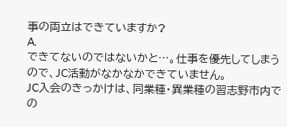事の両立はできていますか?
A.
できてないのではないかと…。仕事を優先してしまうので、JC活動がなかなかできていません。
JC入会のきっかけは、同業種・異業種の習志野市内での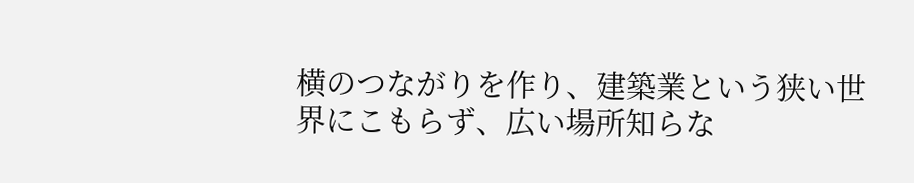横のつながりを作り、建築業という狭い世界にこもらず、広い場所知らな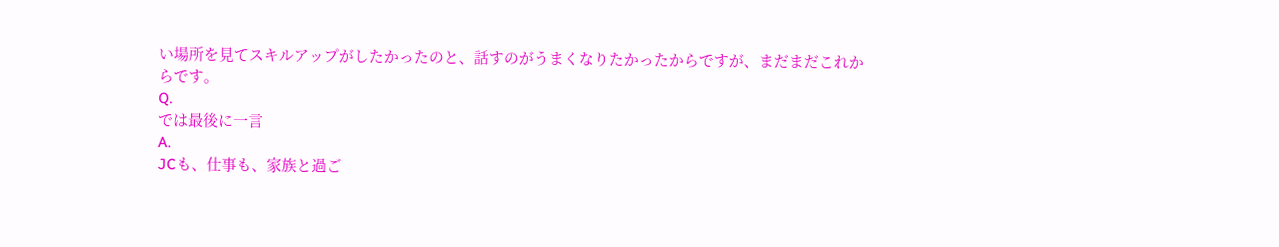い場所を見てスキルアップがしたかったのと、話すのがうまくなりたかったからですが、まだまだこれからです。
Q.
では最後に一言
A.
JCも、仕事も、家族と過ご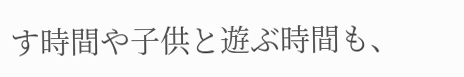す時間や子供と遊ぶ時間も、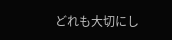どれも大切にし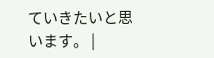ていきたいと思います。 |